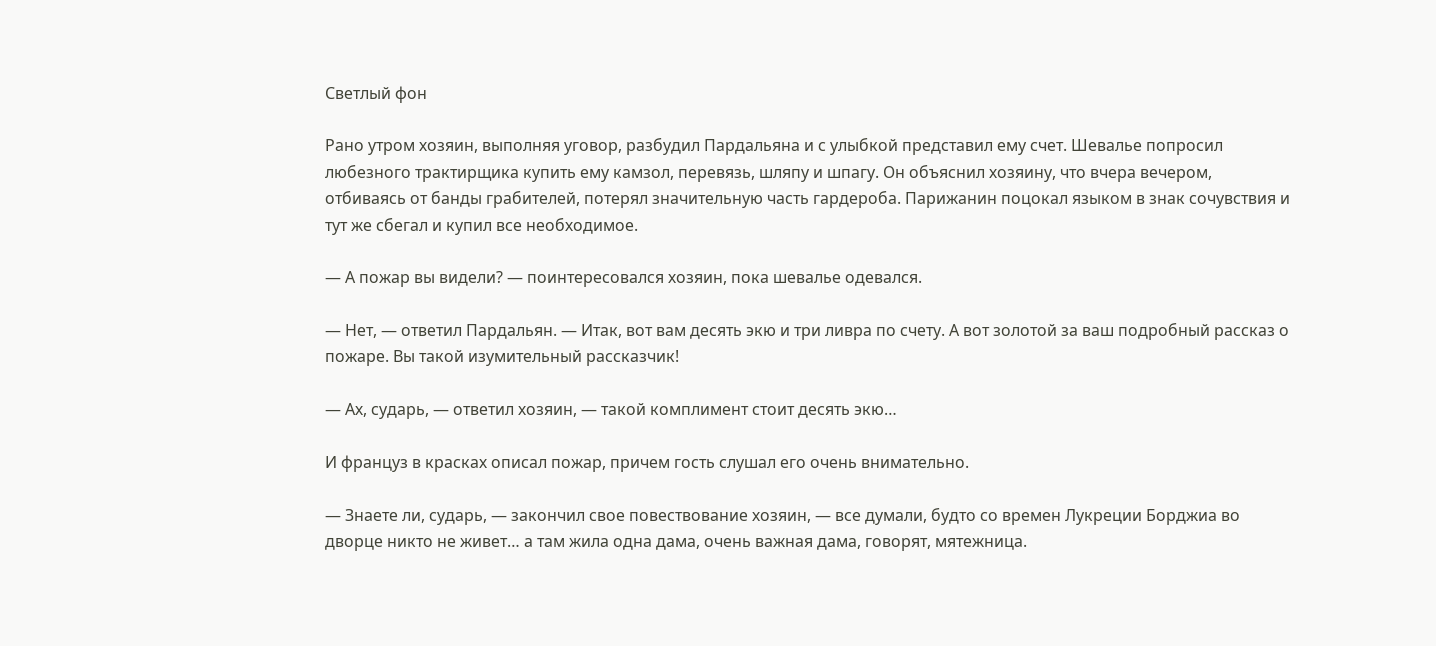Светлый фон

Рано утром хозяин, выполняя уговор, разбудил Пардальяна и с улыбкой представил ему счет. Шевалье попросил любезного трактирщика купить ему камзол, перевязь, шляпу и шпагу. Он объяснил хозяину, что вчера вечером, отбиваясь от банды грабителей, потерял значительную часть гардероба. Парижанин поцокал языком в знак сочувствия и тут же сбегал и купил все необходимое.

— А пожар вы видели? — поинтересовался хозяин, пока шевалье одевался.

— Нет, — ответил Пардальян. — Итак, вот вам десять экю и три ливра по счету. А вот золотой за ваш подробный рассказ о пожаре. Вы такой изумительный рассказчик!

— Ах, сударь, — ответил хозяин, — такой комплимент стоит десять экю…

И француз в красках описал пожар, причем гость слушал его очень внимательно.

— Знаете ли, сударь, — закончил свое повествование хозяин, — все думали, будто со времен Лукреции Борджиа во дворце никто не живет… а там жила одна дама, очень важная дама, говорят, мятежница.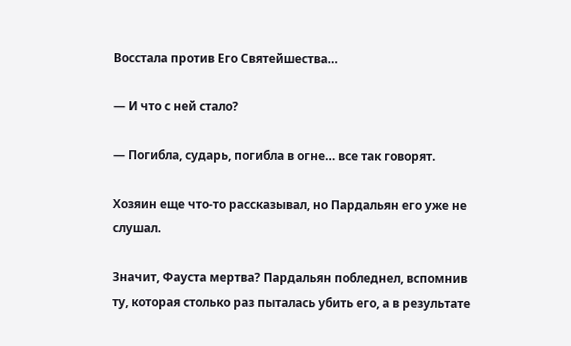Восстала против Его Святейшества…

— И что с ней стало?

— Погибла, сударь, погибла в огне… все так говорят.

Хозяин еще что-то рассказывал, но Пардальян его уже не слушал.

Значит, Фауста мертва? Пардальян побледнел, вспомнив ту, которая столько раз пыталась убить его, а в результате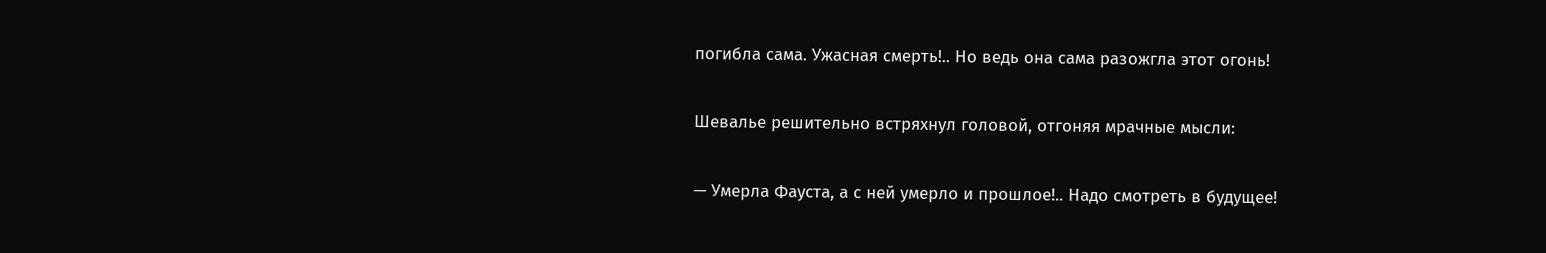погибла сама. Ужасная смерть!.. Но ведь она сама разожгла этот огонь!

Шевалье решительно встряхнул головой, отгоняя мрачные мысли:

— Умерла Фауста, а с ней умерло и прошлое!.. Надо смотреть в будущее!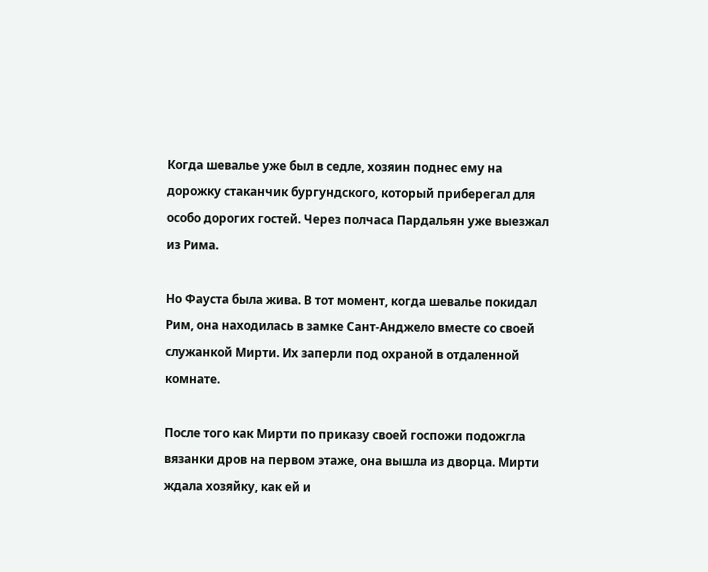Когда шевалье уже был в седле, хозяин поднес ему на дорожку стаканчик бургундского, который приберегал для особо дорогих гостей. Через полчаса Пардальян уже выезжал из Рима.

Но Фауста была жива. В тот момент, когда шевалье покидал Рим, она находилась в замке Сант-Анджело вместе со своей служанкой Мирти. Их заперли под охраной в отдаленной комнате.

После того как Мирти по приказу своей госпожи подожгла вязанки дров на первом этаже, она вышла из дворца. Мирти ждала хозяйку, как ей и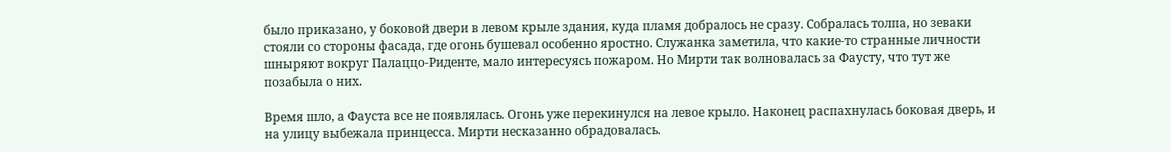было приказано, у боковой двери в левом крыле здания, куда пламя добралось не сразу. Собралась толпа, но зеваки стояли со стороны фасада, где огонь бушевал особенно яростно. Служанка заметила, что какие-то странные личности шныряют вокруг Палаццо-Риденте, мало интересуясь пожаром. Но Мирти так волновалась за Фаусту, что тут же позабыла о них.

Время шло, а Фауста все не появлялась. Огонь уже перекинулся на левое крыло. Наконец распахнулась боковая дверь, и на улицу выбежала принцесса. Мирти несказанно обрадовалась.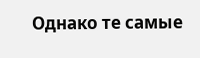Однако те самые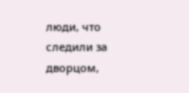люди, что следили за дворцом,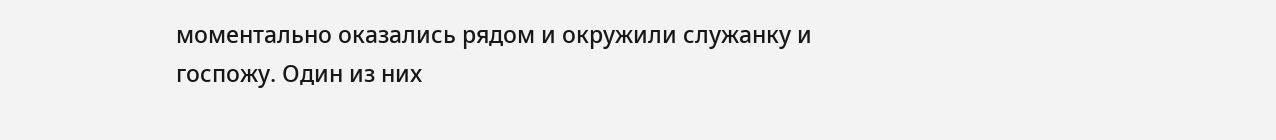моментально оказались рядом и окружили служанку и госпожу. Один из них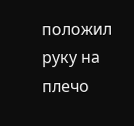положил руку на плечо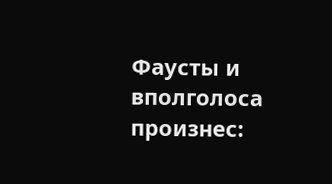Фаусты и вполголоса произнес: